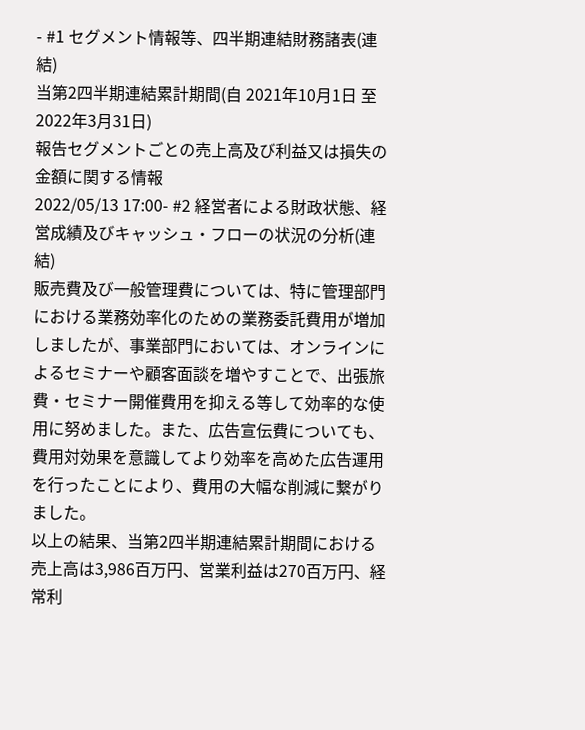- #1 セグメント情報等、四半期連結財務諸表(連結)
当第2四半期連結累計期間(自 2021年10月1日 至 2022年3月31日)
報告セグメントごとの売上高及び利益又は損失の金額に関する情報
2022/05/13 17:00- #2 経営者による財政状態、経営成績及びキャッシュ・フローの状況の分析(連結)
販売費及び一般管理費については、特に管理部門における業務効率化のための業務委託費用が増加しましたが、事業部門においては、オンラインによるセミナーや顧客面談を増やすことで、出張旅費・セミナー開催費用を抑える等して効率的な使用に努めました。また、広告宣伝費についても、費用対効果を意識してより効率を高めた広告運用を行ったことにより、費用の大幅な削減に繋がりました。
以上の結果、当第2四半期連結累計期間における売上高は3,986百万円、営業利益は270百万円、経常利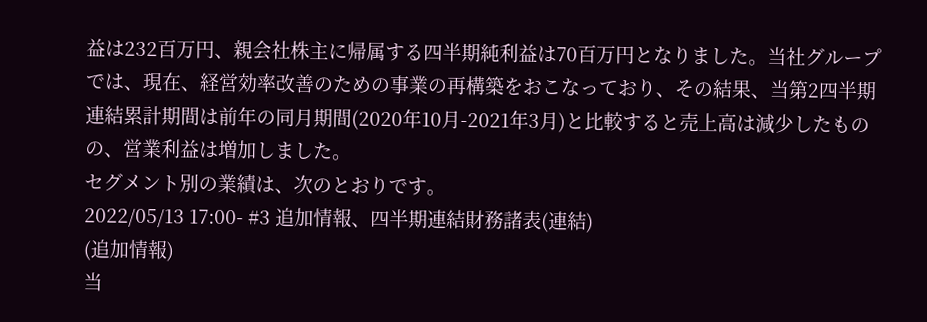益は232百万円、親会社株主に帰属する四半期純利益は70百万円となりました。当社グループでは、現在、経営効率改善のための事業の再構築をおこなっており、その結果、当第2四半期連結累計期間は前年の同月期間(2020年10月-2021年3月)と比較すると売上高は減少したものの、営業利益は増加しました。
セグメント別の業績は、次のとおりです。
2022/05/13 17:00- #3 追加情報、四半期連結財務諸表(連結)
(追加情報)
当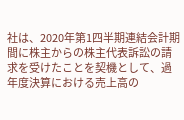社は、2020年第1四半期連結会計期間に株主からの株主代表訴訟の請求を受けたことを契機として、過年度決算における売上高の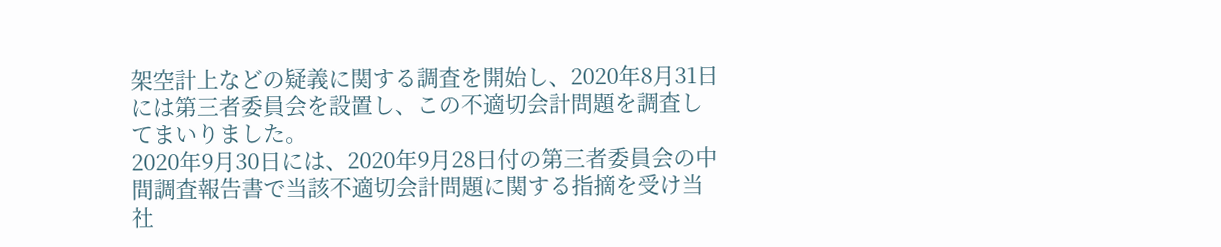架空計上などの疑義に関する調査を開始し、2020年8月31日には第三者委員会を設置し、この不適切会計問題を調査してまいりました。
2020年9月30日には、2020年9月28日付の第三者委員会の中間調査報告書で当該不適切会計問題に関する指摘を受け当社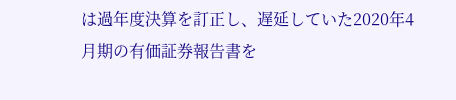は過年度決算を訂正し、遅延していた2020年4月期の有価証券報告書を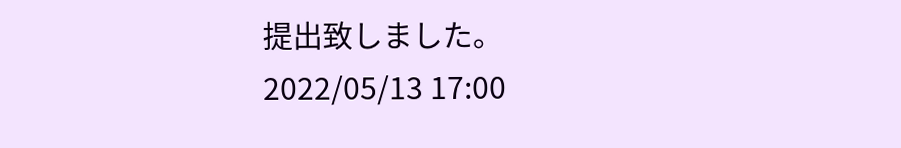提出致しました。
2022/05/13 17:00